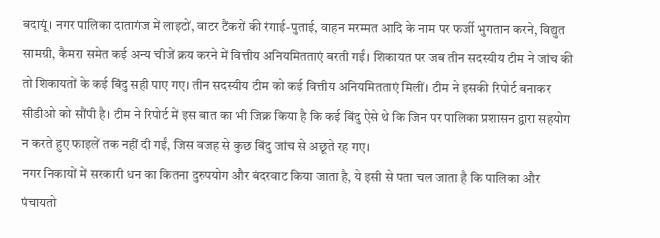बदायूं। नगर पालिका दातागंज में लाइटों, वाटर टैंकरों की रंगाई-पुताई, वाहन मरम्मत आदि के नाम पर फर्जी भुगतान करने, विद्युत सामग्री, कैमरा समेत कई अन्य चीजें क्रय करने में वित्तीय अनियमितताएं बरती गईं। शिकायत पर जब तीन सदस्यीय टीम ने जांच की तो शिकायतों के कई बिंदु सही पाए गए। तीन सदस्यीय टीम को कई वित्तीय अनियमितताएं मिलीं। टीम ने इसकी रिपोर्ट बनाकर सीडीओ को सौंपी है। टीम ने रिपोर्ट में इस बात का भी जिक्र किया है कि कई बिंदु ऐसे थे कि जिन पर पालिका प्रशासन द्वारा सहयोग न करते हुए फाइलें तक नहीं दी गईं, जिस वजह से कुछ बिंदु जांच से अछूते रह गए।
नगर निकायों में सरकारी धन का कितना दुरुपयोग और बंदरवाट किया जाता है, ये इसी से पता चल जाता है कि पालिका और पंचायतो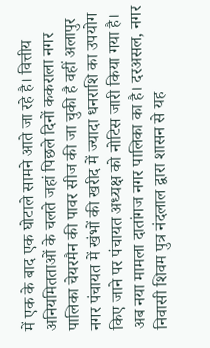में एक के बाद एक घोटाले सामने आते जा रहे है। वित्तीय अनियमितताओं के चलते जहां पिछले दिनों ककराला नगर पालिका चेयरमैन की पावर सीज की जा चुकी है वहीं अलापुर नगर पंचायत में खंभों की खरीद में ज्यादा धनराशि का उपयोग किए जाने पर पंचायत अध्यक्ष को नोटिस जारी किया गया है। अब नया मामला दातांगज नगर पालिका का है। दरअसल, नगर निवासी शिवम पुत्र नंदलाल द्वारा शासन से यह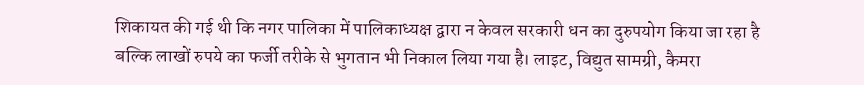शिकायत की गई थी कि नगर पालिका में पालिकाध्यक्ष द्वारा न केवल सरकारी धन का दुरुपयोग किया जा रहा है बल्कि लाखों रुपये का फर्जी तरीके से भुगतान भी निकाल लिया गया है। लाइट, विद्युत सामग्री, कैमरा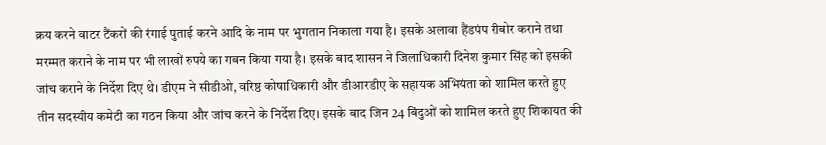क्रय करने वाटर टैंकरों की रंगाई पुताई करने आदि के नाम पर भुगतान निकाला गया है। इसके अलावा हैंडपंप रीबोर कराने तथा मरम्मत कराने के नाम पर भी लाखों रुपये का गबन किया गया है। इसके बाद शासन ने जिलाधिकारी दिनेश कुमार सिंह को इसकी जांच कराने के निर्देश दिए थे। डीएम ने सीडीओ, वरिष्ठ कोषाधिकारी और डीआरडीए के सहायक अभियंता को शामिल करते हुए तीन सदस्यीय कमेटी का गठन किया और जांच करने के निर्देश दिए। इसके बाद जिन 24 बिंदुओं को शामिल करते हुए शिकायत की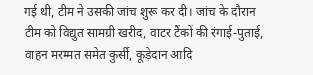गई थी, टीम ने उसकी जांच शुरू कर दी। जांच के दौरान टीम को विद्युत सामग्री खरीद, वाटर टैंकों की रंगाई-पुताई, वाहन मरम्मत समेत कुर्सी, कूड़ेदान आदि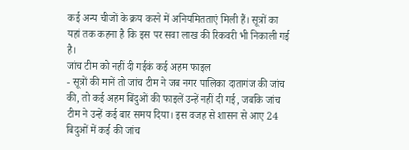कई अन्य चीजों के क्रय करने में अनियमितताएं मिली हैं। सूत्रों का यहां तक कहना है कि इस पर सवा लाख की रिकवरी भी निकाली गई है।
जांच टीम को नहीं दी गईकं कई अहम फाइल
- सूत्रों की मानें तो जांच टीम ने जब नगर पालिका दातागंज की जांच की, तो कई अहम बिंदुओं की फाइलें उन्हें नहीं दी गई, जबकि जांच टीम ने उन्हें कई बार समय दिया। इस वजह से शासन से आए 24 बिदुओं में कई की जांच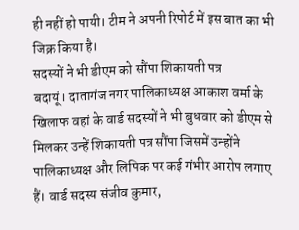ही नहीं हो पायी। टीम ने अपनी रिपोर्ट में इस बात का भी जिक्र किया है।
सदस्यों ने भी डीएम को सौंपा शिकायती पत्र
बदायूं। दातागंज नगर पालिकाध्यक्ष आकाश वर्मा के खिलाफ वहां के वार्ड सदस्यों ने भी बुधवार को डीएम से मिलकर उन्हें शिकायती पत्र सौंपा जिसमें उन्होंने पालिकाध्यक्ष और लिपिक पर कई गंभीर आरोप लगाए हैं। वार्ड सदस्य संजीव कुमार,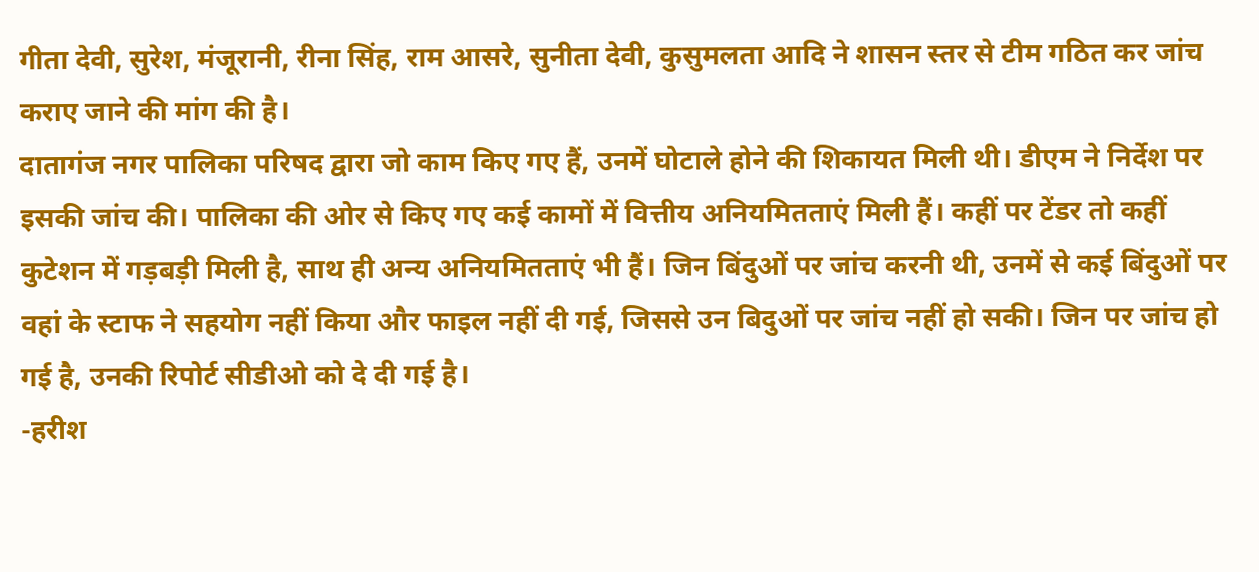गीता देवी, सुरेश, मंजूरानी, रीना सिंह, राम आसरे, सुनीता देवी, कुसुमलता आदि ने शासन स्तर से टीम गठित कर जांच कराए जाने की मांग की है।
दातागंज नगर पालिका परिषद द्वारा जो काम किए गए हैं, उनमें घोटाले होने की शिकायत मिली थी। डीएम ने निर्देश पर इसकी जांच की। पालिका की ओर से किए गए कई कामों में वित्तीय अनियमितताएं मिली हैं। कहीं पर टेंडर तो कहीं कुटेशन में गड़बड़ी मिली है, साथ ही अन्य अनियमितताएं भी हैं। जिन बिंदुओं पर जांच करनी थी, उनमें से कई बिंदुओं पर वहां के स्टाफ ने सहयोग नहीं किया और फाइल नहीं दी गई, जिससे उन बिदुओं पर जांच नहीं हो सकी। जिन पर जांच हो गई है, उनकी रिपोर्ट सीडीओ को दे दी गई है।
-हरीश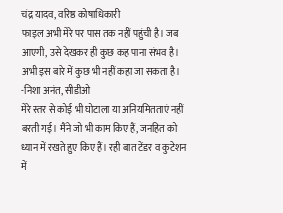चंद्र यादव, वरिष्ठ कोषाधिकारी
फाइल अभी मेरे पर पास तक नहीं पहुंची है। जब आएगी, उसे देखकर ही कुछ कह पाना संभव है। अभी इस बारे में कुछ भी नहीं कहा जा सकता है।
-निशा अनंत, सीडीओ
मेरे स्तर से कोई भी घोटाला या अनियमितताएं नहीं बरती गई। मैंने जो भी काम किए हैं, जनहित को ध्यान में रखते हुए किए हैं। रही बात टेंडर व कुटेशन में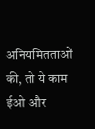अनियमितताओं की, तो ये काम ईओ और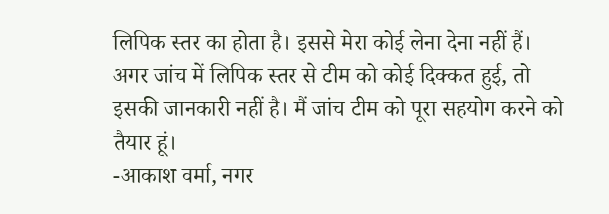लिपिक स्तर का होता है। इससे मेरा कोई लेना देना नहीं हैं। अगर जांच में लिपिक स्तर से टीम को कोई दिक्कत हुई, तो इसकी जानकारी नहीं है। मैं जांच टीम को पूरा सहयोग करने को तैयार हूं।
-आकाश वर्मा, नगर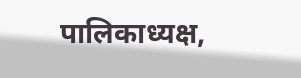पालिकाध्यक्ष,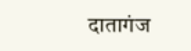दातागंज